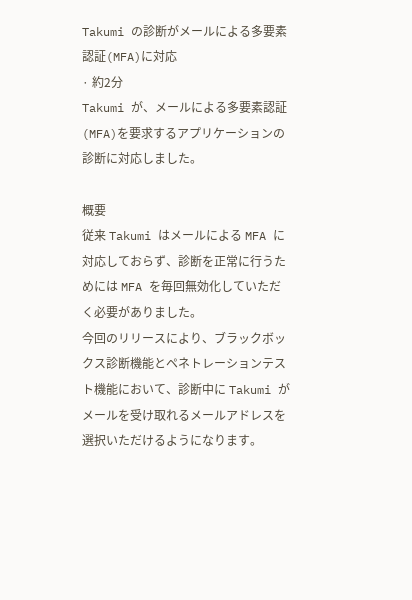Takumi の診断がメールによる多要素認証(MFA)に対応
· 約2分
Takumi が、メールによる多要素認証(MFA)を要求するアプリケーションの診断に対応しました。

概要
従来 Takumi はメールによる MFA に対応しておらず、診断を正常に行うためには MFA を毎回無効化していただく必要がありました。
今回のリリースにより、ブラックボックス診断機能とペネトレーションテスト機能において、診断中に Takumi がメールを受け取れるメールアドレスを選択いただけるようになります。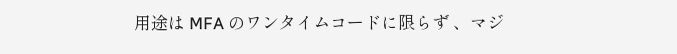用途は MFA のワンタイムコードに限らず 、マジ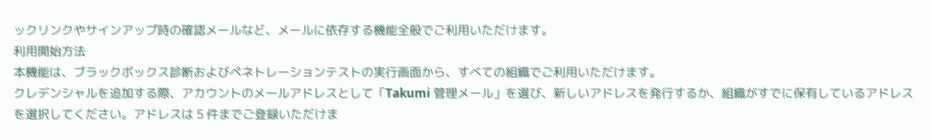ックリンクやサインアップ時の確認メールなど、メールに依存する機能全般でご利用いただけます。
利用開始方法
本機能は、ブラックボックス診断およびペネトレーションテストの実行画面から、すべての組織でご利用いただけます。
クレデンシャルを追加する際、アカウントのメールアドレスとして「Takumi 管理メール」を選び、新しいアドレスを発行するか、組織がすでに保有しているアドレスを選択してください。アドレスは 5 件までご登録いただけま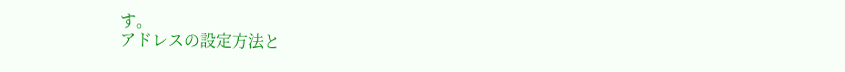す。
アドレスの設定方法と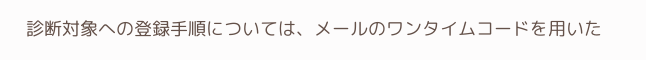診断対象への登録手順については、メールのワンタイムコードを用いた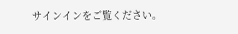サインインをご覧ください。